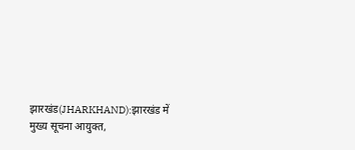झारखंड(JHARKHAND):झारखंड में मुख्य सूचना आयुक्त,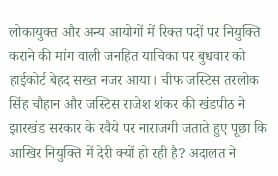लोकायुक्त और अन्य आयोगों में रिक्त पदों पर नियुक्ति कराने की मांग वाली जनहित याचिका पर बुधवार को हाईकोर्ट बेहद सख्त नजर आया। चीफ जस्टिस तरलोक सिंह चौहान और जस्टिस राजेश शंकर की खंडपीठ ने झारखंड सरकार के रवैये पर नाराजगी जताते हुए पूछा कि आखिर नियुक्ति में देरी क्यों हो रही है? अदालत ने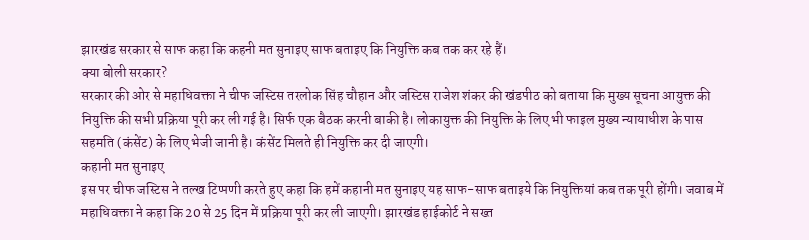झारखंड सरकार से साफ कहा कि कहनी मत सुनाइए साफ बताइए कि नियुक्ति कब तक कर रहे हैं।
क्या बोली सरकार?
सरकार की ओर से महाधिवक्ता ने चीफ जस्टिस तरलोक सिंह चौहान और जस्टिस राजेश शंकर की खंडपीठ को बताया कि मुख्य सूचना आयुक्त की नियुक्ति की सभी प्रक्रिया पूरी कर ली गई है। सिर्फ एक बैठक करनी बाकी है। लोकायुक्त की नियुक्ति के लिए भी फाइल मुख्य न्यायाधीश के पास सहमति (कंसेंट) के लिए भेजी जानी है। कंसेंट मिलते ही नियुक्ति कर दी जाएगी।
कहानी मत सुनाइए
इस पर चीफ जस्टिस ने तल्ख टिप्पणी करते हुए कहा कि हमें कहानी मत सुनाइए यह साफ-साफ बताइये कि नियुक्तियां कब तक पूरी होंगी। जवाब में महाधिवक्ता ने कहा कि 20 से 25 दिन में प्रक्रिया पूरी कर ली जाएगी। झारखंड हाईकोर्ट ने सख्त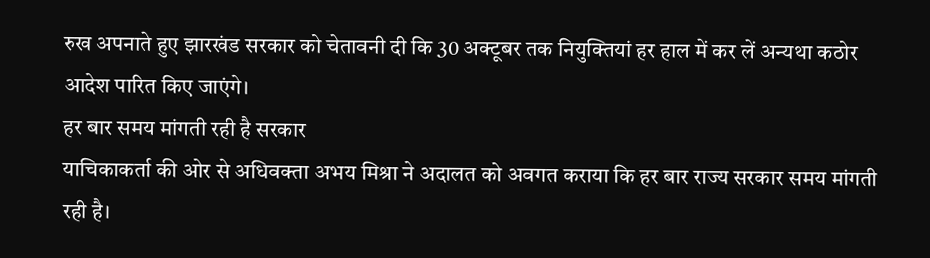रुख अपनाते हुए झारखंड सरकार को चेतावनी दी कि 30 अक्टूबर तक नियुक्तियां हर हाल में कर लें अन्यथा कठोर आदेश पारित किए जाएंगे।
हर बार समय मांगती रही है सरकार
याचिकाकर्ता की ओर से अधिवक्ता अभय मिश्रा ने अदालत को अवगत कराया कि हर बार राज्य सरकार समय मांगती रही है।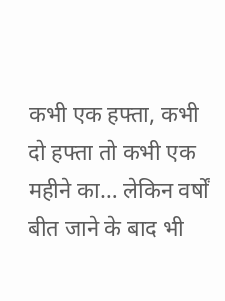कभी एक हफ्ता, कभी दो हफ्ता तो कभी एक महीने का… लेकिन वर्षों बीत जाने के बाद भी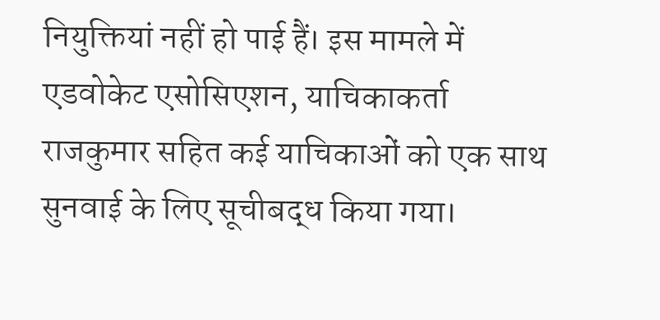नियुक्तियां नहीं हो पाई हैं। इस मामले में एडवोकेट एसोसिएशन, याचिकाकर्ता राजकुमार सहित कई याचिकाओं को एक साथ सुनवाई के लिए सूचीबद्ध किया गया।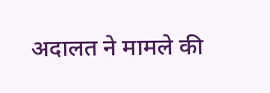अदालत ने मामले की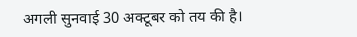अगली सुनवाई 30 अक्टूबर को तय की है।